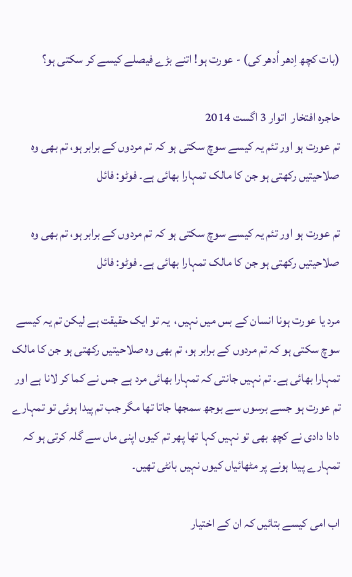(بات کچھ اِدھر اُدھر کی) - عورت ہو! اتنے بڑے فیصلے کیسے کر سکتی ہو؟

حاجرہ افتخار  اتوار 3 اگست 2014
تم عورت ہو اور تئم یہ کیسے سوچ سکتی ہو کہ تم مردوں کے برابر ہو، تم بھی وہ صلاحیتیں رکھتی ہو جن کا مالک تمہارا بھائی ہے۔ فوٹو: فائل

تم عورت ہو اور تئم یہ کیسے سوچ سکتی ہو کہ تم مردوں کے برابر ہو، تم بھی وہ صلاحیتیں رکھتی ہو جن کا مالک تمہارا بھائی ہے۔ فوٹو: فائل

مرد یا عورت ہونا انسان کے بس میں نہیں،  یہ تو ایک حقیقت ہے لیکن تم یہ کیسے سوچ سکتی ہو کہ تم مردوں کے برابر ہو، تم بھی وہ صلاحیتیں رکھتی ہو جن کا مالک تمہارا بھائی ہے۔ تم نہیں جانتی کہ تمہارا بھائی مرد ہے جس نے کما کر لانا ہے اور تم عورت ہو جسے برسوں سے بوجھ سمجھا جاتا تھا مگر جب تم پیدا ہوئی تو تمہارے دادا دادی نے کچھ بھی تو نہیں کہا تھا پھر تم کیوں اپنی ماں سے گلہ کرتی ہو کہ تمہارے پیدا ہونے پر مٹھائیاں کیوں نہیں بانٹی تھیں۔

اب امی کیسے بتائیں کہ ان کے اختیار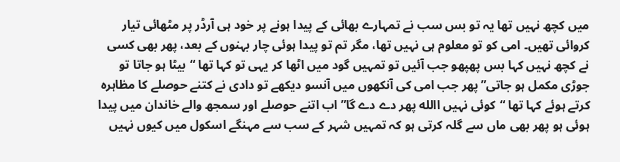میں کچھ نہیں تھا یہ تو بس سب نے تمہارے بھائی کے پیدا ہونے پر خود ہی آرڈر پر مٹھائی تیار کروائی تھیں۔ امی کو تو معلوم ہی نہیں تھا، مگر تم تو پیدا ہوئی چار بہنوں کے بعد، پھر بھی کسی نے کچھ نہیں کہا بس پھپھو جب آئیں تو تمہیں گود میں اٹھا کر یہی تو کہا تھا “بیٹا ہو جاتا تو جوڑی مکمل ہو جاتی” پھر جب امی کی آنکھوں میں آنسو دیکھے تو دادی نے کتنے حوصلے کا مظاہرہ کرتے ہوئے کہا تھا “کوئی نہیں االله پھر دے دے گا” اب اتنے حوصلے اور سمجھ والے خاندان میں پیدا ہوئی ہو پھر بھی ماں سے گلہ کرتی ہو کہ تمہیں شہر کے سب سے مہنگے اسکول میں کیوں نہیں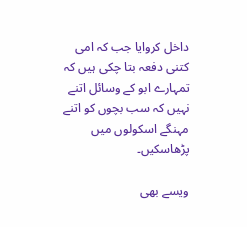داخل کروایا جب کہ امی کتنی دفعہ بتا چکی ہیں کہ تمہارے ابو کے وسائل اتنے نہیں کہ سب بچوں کو اتنے مہنگے اسکولوں میں پڑھاسکیں۔

ویسے بھی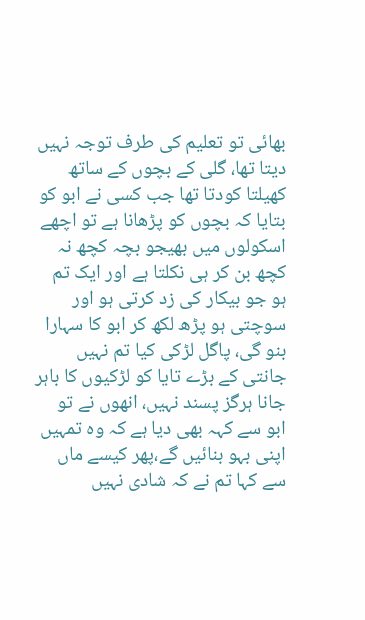بھائی تو تعلیم کی طرف توجہ نہیں دیتا تھا، گلی کے بچوں کے ساتھ کھیلتا کودتا تھا جب کسی نے ابو کو بتایا کہ بچوں کو پڑھانا ہے تو اچھے اسکولوں میں بھیجو بچہ کچھ نہ کچھ بن کر ہی نکلتا ہے اور ایک تم ہو جو بیکار کی زد کرتی ہو اور سوچتی ہو پڑھ لکھ کر ابو کا سہارا بنو گی، پاگل لڑکی کیا تم نہیں جانتی کے بڑے تایا کو لڑکیوں کا باہر جانا ہرگز پسند نہیں، انھوں نے تو ابو سے کہہ بھی دیا ہے کہ وہ تمہیں اپنی بہو بنائیں گے،پھر کیسے ماں سے کہا تم نے کہ شادی نہیں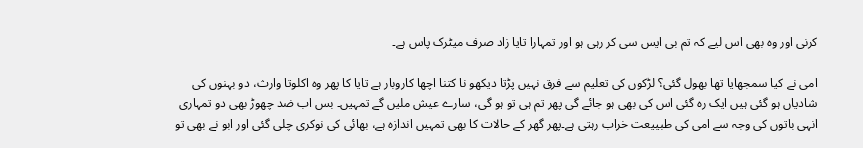کرنی اور وہ بھی اس لیے کہ تم بی ایس سی کر رہی ہو اور تمہارا تایا زاد صرف میٹرک پاس ہے۔

امی نے کیا سمجھایا تھا بھول گئی؟ لڑکوں کی تعلیم سے فرق نہیں پڑتا دیکھو نا کتنا اچھا کاروبار ہے تایا کا پھر وہ اکلوتا وارث، دو بہنوں کی شادیاں ہو گئی ہیں ایک رہ گئی اس کی بھی ہو جائے گی پھر تم ہی تو ہو گی، سارے عیش ملیں گے تمہیں۔ بس اب ضد چھوڑ بھی دو تمہاری انہی باتوں کی وجہ سے امی کی طبییعت خراب رہتی ہے۔پھر گھر کے حالات کا بھی تمہیں اندازہ ہے، بھائی کی نوکری چلی گئی اور ابو نے بھی تو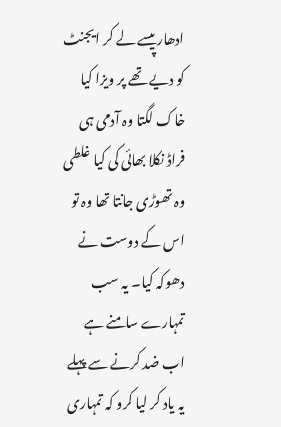ادھارپیسے لے کر ایجنٹ کو دیے تھے پر ویزا کیا خاک لگتا وہ آدمی ہی فراڈ نکلا بھائی کی کیا غلطی وہ تھوڑی جانتا تھا وہ تو اس کے دوست نے دھوکہ کیا۔ یہ سب تمہارے سامنے ہے اب ضد کرنے سے پہلے یہ یاد کر لیا کرو کہ تمہاری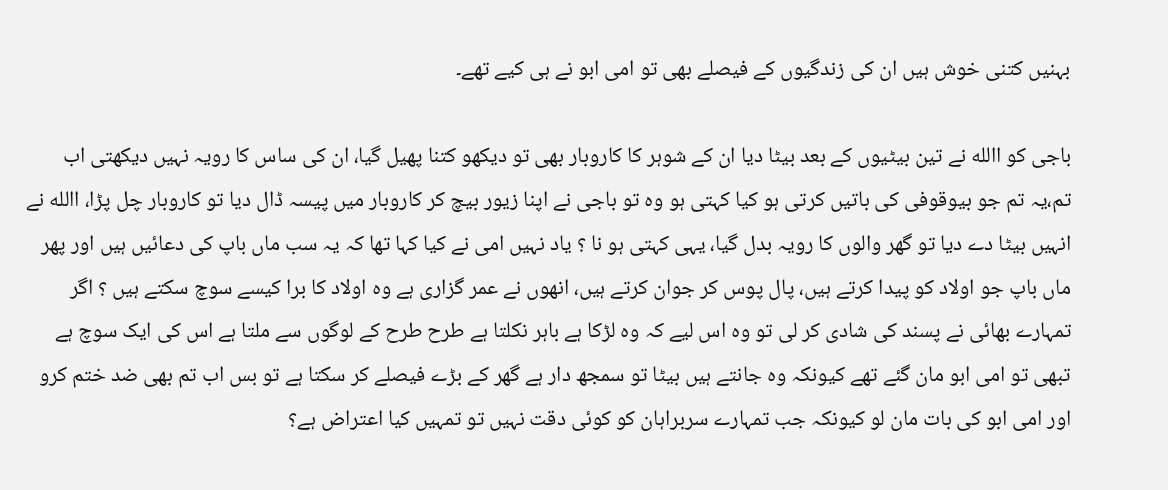بہنیں کتنی خوش ہیں ان کی زندگیوں کے فیصلے بھی تو امی ابو نے ہی کیے تھے۔

باجی کو االله نے تین بیٹیوں کے بعد بیٹا دیا ان کے شوہر کا کاروبار بھی تو دیکھو کتنا پھیل گیا، ان کی ساس کا رویہ نہیں دیکھتی اب تم،یہ تم جو بیوقوفی کی باتیں کرتی ہو کیا کہتی ہو وہ تو باجی نے اپنا زیور بیچ کر کاروبار میں پیسہ ڈال دیا تو کاروبار چل پڑا، االله نے انہیں بیٹا دے دیا تو گھر والوں کا رویہ بدل گیا، یہی کہتی ہو نا ؟ یاد نہیں امی نے کیا کہا تھا کہ یہ سب ماں باپ کی دعائیں ہیں اور پھر ماں باپ جو اولاد کو پیدا کرتے ہیں، پال پوس کر جوان کرتے ہیں، انھوں نے عمر گزاری ہے وہ اولاد کا برا کیسے سوچ سکتے ہیں ؟ اگر تمہارے بھائی نے پسند کی شادی کر لی تو وہ اس لیے کہ وہ لڑکا ہے باہر نکلتا ہے طرح طرح کے لوگوں سے ملتا ہے اس کی ایک سوچ ہے تبھی تو امی ابو مان گئے تھے کیونکہ وہ جانتے ہیں بیٹا تو سمجھ دار ہے گھر کے بڑے فیصلے کر سکتا ہے تو بس اب تم بھی ضد ختم کرو اور امی ابو کی بات مان لو کیونکہ جب تمہارے سربراہان کو کوئی دقت نہیں تو تمہیں کیا اعتراض ہے؟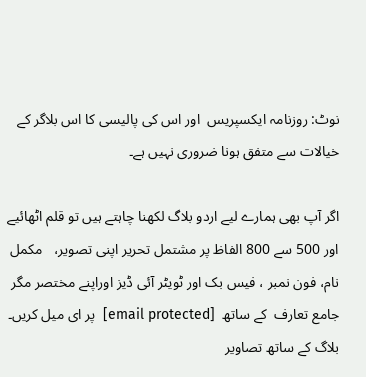نوٹ: روزنامہ ایکسپریس  اور اس کی پالیسی کا اس بلاگر کے خیالات سے متفق ہونا ضروری نہیں ہے۔

اگر آپ بھی ہمارے لیے اردو بلاگ لکھنا چاہتے ہیں تو قلم اٹھائیے اور 500 سے 800 الفاظ پر مشتمل تحریر اپنی تصویر،   مکمل نام، فون نمبر ، فیس بک اور ٹویٹر آئی ڈیز اوراپنے مختصر مگر جامع تعارف  کے ساتھ  [email protected]  پر ای میل کریں۔ بلاگ کے ساتھ تصاویر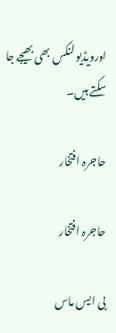اورویڈیو لنکس بھی بھیجے جا سکتے ہیں۔

حاجرہ افتخار

حاجرہ افتخار

بی ایس ماس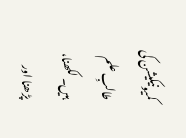کمیونیکیشن کی طالبِ علم ہیں۔ لکھنا، پڑھنا اور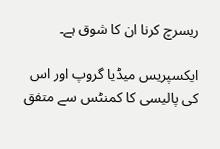ریسرچ کرنا ان کا شوق ہے۔

ایکسپریس میڈیا گروپ اور اس کی پالیسی کا کمنٹس سے متفق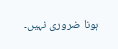ہونا ضروری نہیں۔